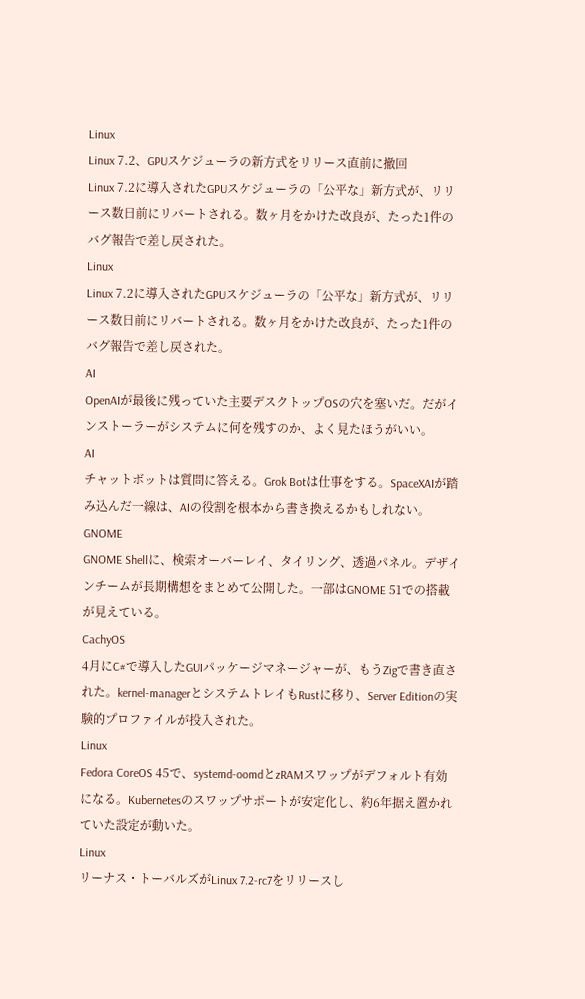Linux
Linux 7.2、GPUスケジューラの新方式をリリース直前に撤回
Linux 7.2に導入されたGPUスケジューラの「公平な」新方式が、リリース数日前にリバートされる。数ヶ月をかけた改良が、たった1件のバグ報告で差し戻された。
Linux
Linux 7.2に導入されたGPUスケジューラの「公平な」新方式が、リリース数日前にリバートされる。数ヶ月をかけた改良が、たった1件のバグ報告で差し戻された。
AI
OpenAIが最後に残っていた主要デスクトップOSの穴を塞いだ。だがインストーラーがシステムに何を残すのか、よく見たほうがいい。
AI
チャットボットは質問に答える。Grok Botは仕事をする。SpaceXAIが踏み込んだ一線は、AIの役割を根本から書き換えるかもしれない。
GNOME
GNOME Shellに、検索オーバーレイ、タイリング、透過パネル。デザインチームが長期構想をまとめて公開した。一部はGNOME 51での搭載が見えている。
CachyOS
4月にC#で導入したGUIパッケージマネージャーが、もうZigで書き直された。kernel-managerとシステムトレイもRustに移り、Server Editionの実験的プロファイルが投入された。
Linux
Fedora CoreOS 45で、systemd-oomdとzRAMスワップがデフォルト有効になる。Kubernetesのスワップサポートが安定化し、約6年据え置かれていた設定が動いた。
Linux
リーナス・トーバルズがLinux 7.2-rc7をリリースし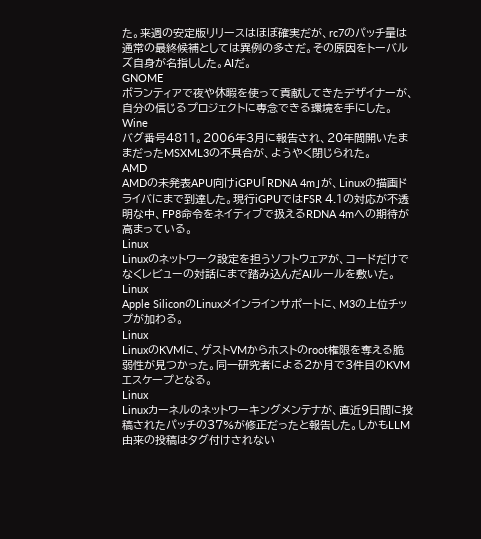た。来週の安定版リリースはほぼ確実だが、rc7のパッチ量は通常の最終候補としては異例の多さだ。その原因をトーバルズ自身が名指しした。AIだ。
GNOME
ボランティアで夜や休暇を使って貢献してきたデザイナーが、自分の信じるプロジェクトに専念できる環境を手にした。
Wine
バグ番号4811。2006年3月に報告され、20年間開いたままだったMSXML3の不具合が、ようやく閉じられた。
AMD
AMDの未発表APU向けiGPU「RDNA 4m」が、Linuxの描画ドライバにまで到達した。現行iGPUではFSR 4.1の対応が不透明な中、FP8命令をネイティブで扱えるRDNA 4mへの期待が高まっている。
Linux
Linuxのネットワーク設定を担うソフトウェアが、コードだけでなくレビューの対話にまで踏み込んだAIルールを敷いた。
Linux
Apple SiliconのLinuxメインラインサポートに、M3の上位チップが加わる。
Linux
LinuxのKVMに、ゲストVMからホストのroot権限を奪える脆弱性が見つかった。同一研究者による2か月で3件目のKVMエスケープとなる。
Linux
Linuxカーネルのネットワーキングメンテナが、直近9日間に投稿されたパッチの37%が修正だったと報告した。しかもLLM由来の投稿はタグ付けされない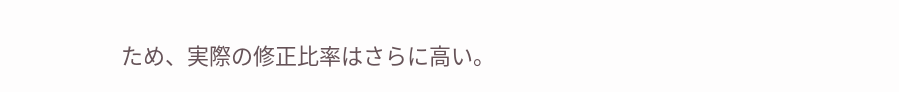ため、実際の修正比率はさらに高い。